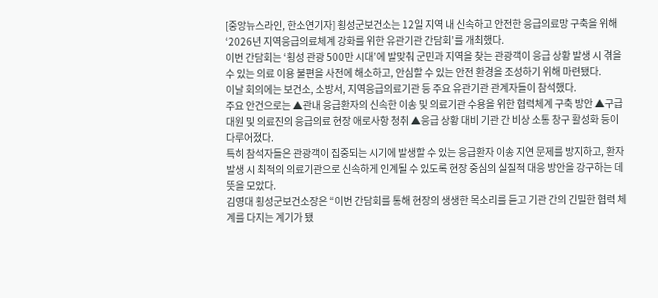[중앙뉴스라인, 한소연기자] 횡성군보건소는 12일 지역 내 신속하고 안전한 응급의료망 구축을 위해 ‘2026년 지역응급의료체계 강화를 위한 유관기관 간담회’를 개최했다.
이번 간담회는 ‘횡성 관광 500만 시대’에 발맞춰 군민과 지역을 찾는 관광객이 응급 상황 발생 시 겪을 수 있는 의료 이용 불편을 사전에 해소하고, 안심할 수 있는 안전 환경을 조성하기 위해 마련됐다.
이날 회의에는 보건소, 소방서, 지역응급의료기관 등 주요 유관기관 관계자들이 참석했다.
주요 안건으로는 ▲관내 응급환자의 신속한 이송 및 의료기관 수용을 위한 협력체계 구축 방안 ▲구급대원 및 의료진의 응급의료 현장 애로사항 청취 ▲응급 상황 대비 기관 간 비상 소통 창구 활성화 등이 다루어졌다.
특히 참석자들은 관광객이 집중되는 시기에 발생할 수 있는 응급환자 이송 지연 문제를 방지하고, 환자 발생 시 최적의 의료기관으로 신속하게 인계될 수 있도록 현장 중심의 실질적 대응 방안을 강구하는 데 뜻을 모았다.
김영대 횡성군보건소장은 “이번 간담회를 통해 현장의 생생한 목소리를 듣고 기관 간의 긴밀한 협력 체계를 다지는 계기가 됐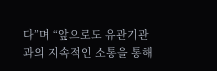다”며 “앞으로도 유관기관과의 지속적인 소통을 통해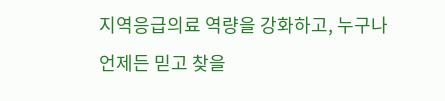지역응급의료 역량을 강화하고, 누구나 언제든 믿고 찾을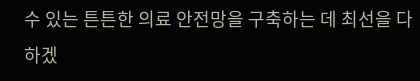수 있는 튼튼한 의료 안전망을 구축하는 데 최선을 다하겠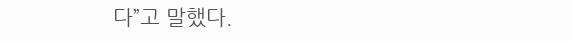다”고 말했다.